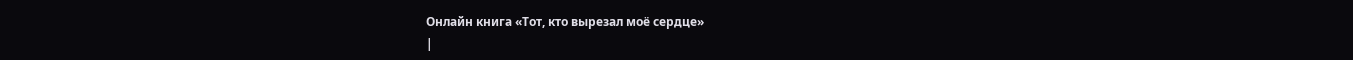Онлайн книга «Тот, кто вырезал моё сердце»
|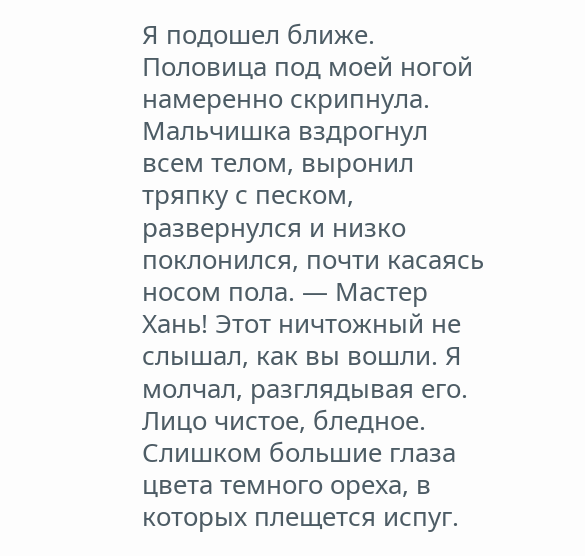Я подошел ближе. Половица под моей ногой намеренно скрипнула. Мальчишка вздрогнул всем телом, выронил тряпку с песком, развернулся и низко поклонился, почти касаясь носом пола. — Мастер Хань! Этот ничтожный не слышал, как вы вошли. Я молчал, разглядывая его. Лицо чистое, бледное. Слишком большие глаза цвета темного ореха, в которых плещется испуг.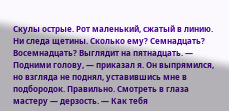Скулы острые. Рот маленький, сжатый в линию. Ни следа щетины. Сколько ему? Семнадцать? Восемнадцать? Выглядит на пятнадцать. — Подними голову, — приказал я. Он выпрямился, но взгляда не поднял, уставившись мне в подбородок. Правильно. Смотреть в глаза мастеру — дерзость. — Как тебя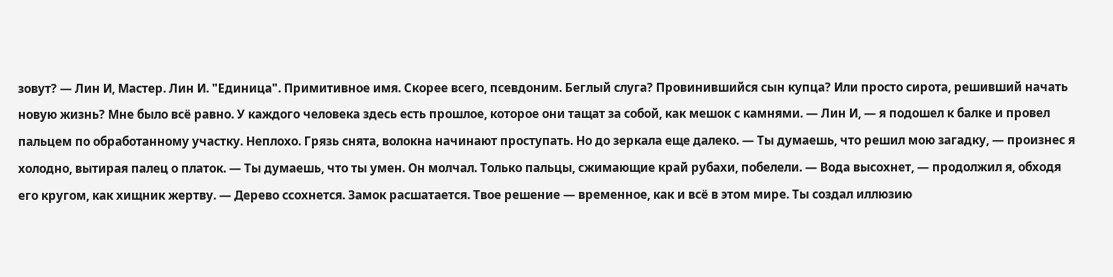зовут? — Лин И, Мастер. Лин И. "Единица". Примитивное имя. Скорее всего, псевдоним. Беглый слуга? Провинившийся сын купца? Или просто сирота, решивший начать новую жизнь? Мне было всё равно. У каждого человека здесь есть прошлое, которое они тащат за собой, как мешок с камнями. — Лин И, — я подошел к балке и провел пальцем по обработанному участку. Неплохо. Грязь снята, волокна начинают проступать. Но до зеркала еще далеко. — Ты думаешь, что решил мою загадку, — произнес я холодно, вытирая палец о платок. — Ты думаешь, что ты умен. Он молчал. Только пальцы, сжимающие край рубахи, побелели. — Вода высохнет, — продолжил я, обходя его кругом, как хищник жертву. — Дерево ссохнется. Замок расшатается. Твое решение — временное, как и всё в этом мире. Ты создал иллюзию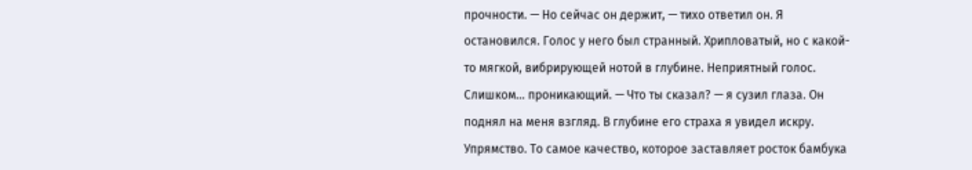прочности. — Но сейчас он держит, — тихо ответил он. Я остановился. Голос у него был странный. Хрипловатый, но с какой-то мягкой, вибрирующей нотой в глубине. Неприятный голос. Слишком… проникающий. — Что ты сказал? — я сузил глаза. Он поднял на меня взгляд. В глубине его страха я увидел искру. Упрямство. То самое качество, которое заставляет росток бамбука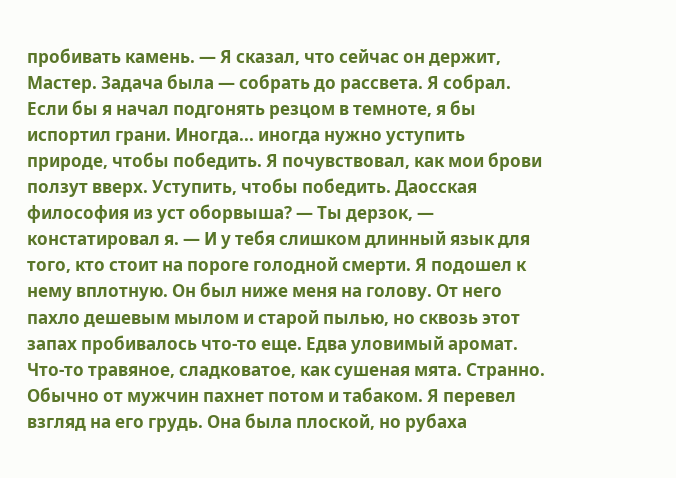пробивать камень. — Я сказал, что сейчас он держит, Мастер. Задача была — собрать до рассвета. Я собрал. Если бы я начал подгонять резцом в темноте, я бы испортил грани. Иногда... иногда нужно уступить природе, чтобы победить. Я почувствовал, как мои брови ползут вверх. Уступить, чтобы победить. Даосская философия из уст оборвыша? — Ты дерзок, — констатировал я. — И у тебя слишком длинный язык для того, кто стоит на пороге голодной смерти. Я подошел к нему вплотную. Он был ниже меня на голову. От него пахло дешевым мылом и старой пылью, но сквозь этот запах пробивалось что-то еще. Едва уловимый аромат. Что-то травяное, сладковатое, как сушеная мята. Странно. Обычно от мужчин пахнет потом и табаком. Я перевел взгляд на его грудь. Она была плоской, но рубаха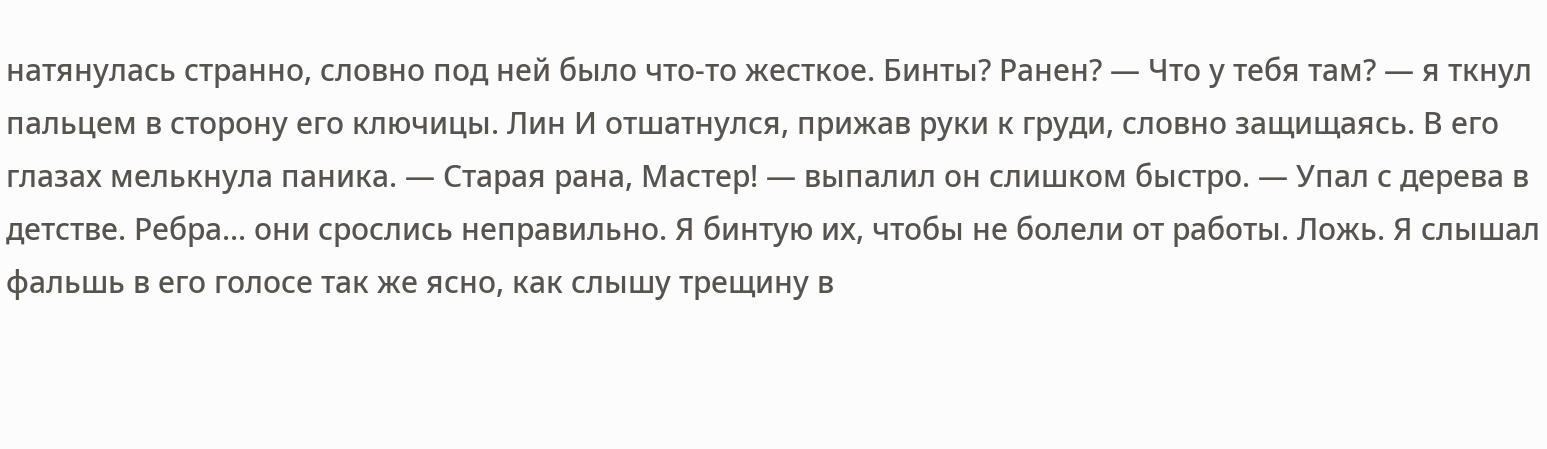натянулась странно, словно под ней было что-то жесткое. Бинты? Ранен? — Что у тебя там? — я ткнул пальцем в сторону его ключицы. Лин И отшатнулся, прижав руки к груди, словно защищаясь. В его глазах мелькнула паника. — Старая рана, Мастер! — выпалил он слишком быстро. — Упал с дерева в детстве. Ребра... они срослись неправильно. Я бинтую их, чтобы не болели от работы. Ложь. Я слышал фальшь в его голосе так же ясно, как слышу трещину в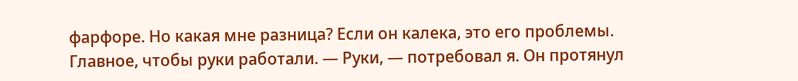фарфоре. Но какая мне разница? Если он калека, это его проблемы. Главное, чтобы руки работали. — Руки, — потребовал я. Он протянул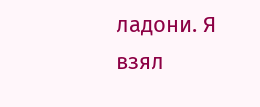ладони. Я взял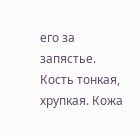его за запястье. Кость тонкая, хрупкая. Кожа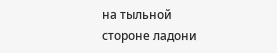на тыльной стороне ладони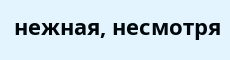нежная, несмотря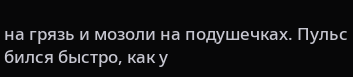на грязь и мозоли на подушечках. Пульс бился быстро, как у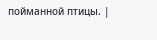пойманной птицы. |